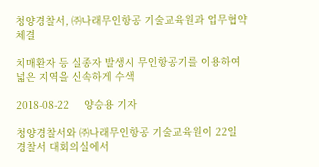청양경찰서, ㈜나래무인항공 기술교육원과 업무협약 체결

치매환자 등 실종자 발생시 무인항공기를 이용하여 넓은 지역을 신속하게 수색

2018-08-22     양승용 기자

청양경찰서와 ㈜나래무인항공 기술교육원이 22일 경찰서 대회의실에서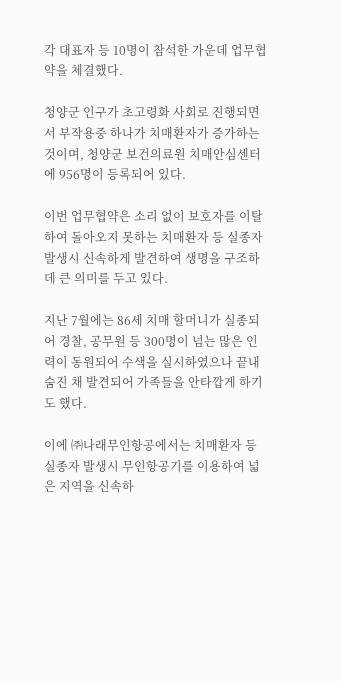각 대표자 등 10명이 참석한 가운데 업무협약을 체결했다.

청양군 인구가 초고령화 사회로 진행되면서 부작용중 하나가 치매환자가 증가하는 것이며, 청양군 보건의료원 치매안심센터에 956명이 등록되어 있다.

이번 업무협약은 소리 없이 보호자를 이탈하여 돌아오지 못하는 치매환자 등 실종자 발생시 신속하게 발견하여 생명을 구조하데 큰 의미를 두고 있다.

지난 7월에는 86세 치매 할머니가 실종되어 경찰, 공무원 등 300명이 넘는 많은 인력이 동원되어 수색을 실시하였으나 끝내 숨진 채 발견되어 가족들을 안타깝게 하기도 했다.

이에 ㈜나래무인항공에서는 치매환자 등 실종자 발생시 무인항공기를 이용하여 넓은 지역을 신속하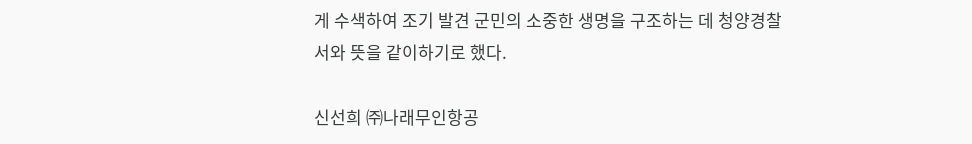게 수색하여 조기 발견 군민의 소중한 생명을 구조하는 데 청양경찰서와 뜻을 같이하기로 했다.

신선희 ㈜나래무인항공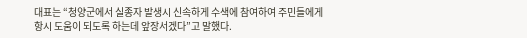대표는 “청양군에서 실종자 발생시 신속하게 수색에 참여하여 주민들에게 항시 도움이 되도록 하는데 앞장서겠다”고 말했다.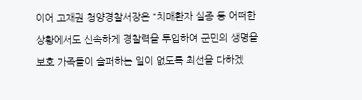이어 고재권 청양경찰서장은 “치매환자 실종 등 어떠한 상황에서도 신속하게 경찰력을 투입하여 군민의 생명을 보호 가족들이 슬퍼하는 일이 없도록 최선을 다하겠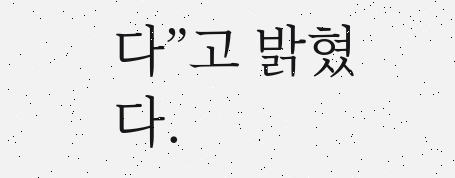다”고 밝혔다.